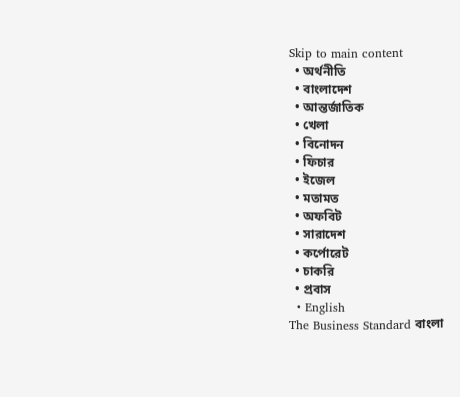Skip to main content
  • অর্থনীতি
  • বাংলাদেশ
  • আন্তর্জাতিক
  • খেলা
  • বিনোদন
  • ফিচার
  • ইজেল
  • মতামত
  • অফবিট
  • সারাদেশ
  • কর্পোরেট
  • চাকরি
  • প্রবাস
  • English
The Business Standard বাংলা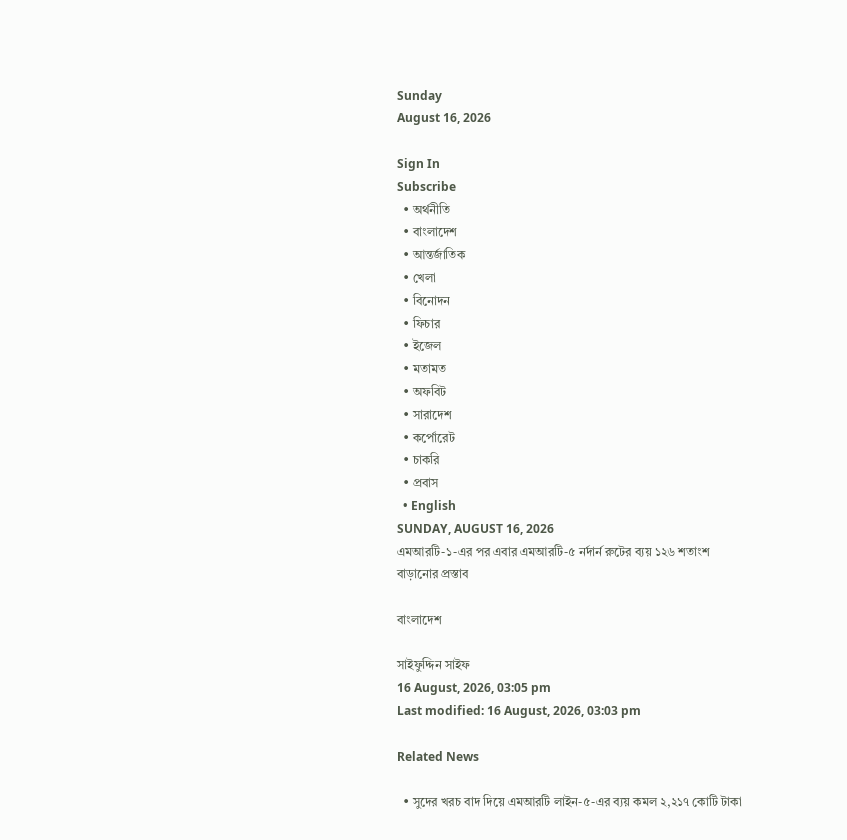Sunday
August 16, 2026

Sign In
Subscribe
  • অর্থনীতি
  • বাংলাদেশ
  • আন্তর্জাতিক
  • খেলা
  • বিনোদন
  • ফিচার
  • ইজেল
  • মতামত
  • অফবিট
  • সারাদেশ
  • কর্পোরেট
  • চাকরি
  • প্রবাস
  • English
SUNDAY, AUGUST 16, 2026
এমআরটি-১-এর পর এবার এমআরটি-৫ নর্দার্ন রুটের ব্যয় ১২৬ শতাংশ বাড়ানোর প্রস্তাব

বাংলাদেশ

সাইফুদ্দিন সাইফ
16 August, 2026, 03:05 pm
Last modified: 16 August, 2026, 03:03 pm

Related News

  • সুদের খরচ বাদ দিয়ে এমআরটি লাইন-৫-এর ব্যয় কমল ২,২১৭ কোটি টাকা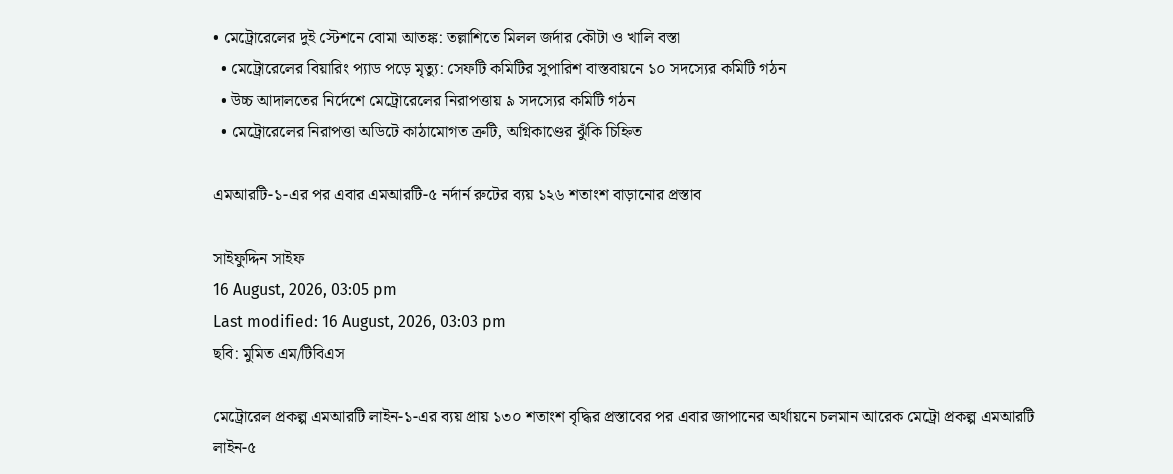• মেট্রোরেলের দুই স্টেশনে বোমা আতঙ্ক: তল্লাশিতে মিলল জর্দার কৌটা ও খালি বস্তা
  • মেট্রোরেলের বিয়ারিং প্যাড পড়ে মৃত্যু: সেফটি কমিটির সুপারিশ বাস্তবায়নে ১০ সদস্যের কমিটি গঠন
  • উচ্চ আদালতের নির্দেশে মেট্রোরেলের নিরাপত্তায় ৯ সদস্যের কমিটি গঠন
  • মেট্রোরেলের নিরাপত্তা অডিটে কাঠামোগত ত্রুটি, অগ্নিকাণ্ডের ঝুঁকি চিহ্নিত

এমআরটি-১-এর পর এবার এমআরটি-৫ নর্দার্ন রুটের ব্যয় ১২৬ শতাংশ বাড়ানোর প্রস্তাব

সাইফুদ্দিন সাইফ
16 August, 2026, 03:05 pm
Last modified: 16 August, 2026, 03:03 pm
ছবি: মুমিত এম/টিবিএস

মেট্রোরেল প্রকল্প এমআরটি লাইন-১-এর ব্যয় প্রায় ১৩০ শতাংশ বৃদ্ধির প্রস্তাবের পর এবার জাপানের অর্থায়নে চলমান আরেক মেট্রো প্রকল্প এমআরটি লাইন-৫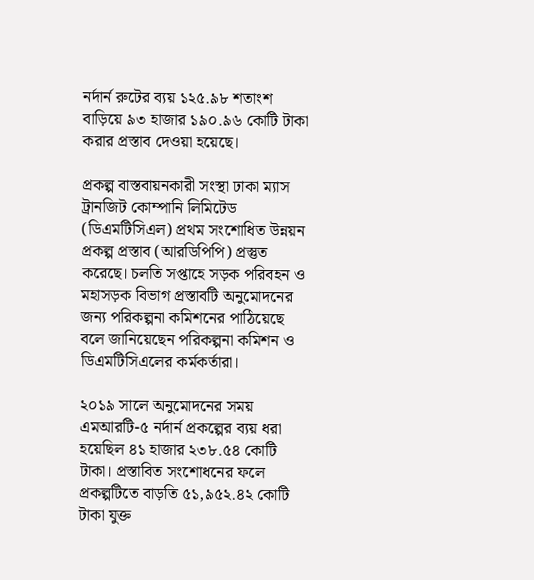নর্দার্ন রুটের ব্যয় ১২৫.৯৮ শতাংশ বাড়িয়ে ৯৩ হাজার ১৯০.৯৬ কোটি টাকা করার প্রস্তাব দেওয়া হয়েছে।

প্রকল্প বাস্তবায়নকারী সংস্থা ঢাকা ম্যাস ট্রানজিট কোম্পানি লিমিটেড (ডিএমটিসিএল) প্রথম সংশোধিত উন্নয়ন প্রকল্প প্রস্তাব (আরডিপিপি) প্রস্তুত করেছে। চলতি সপ্তাহে সড়ক পরিবহন ও মহাসড়ক বিভাগ প্রস্তাবটি অনুমোদনের জন্য পরিকল্পনা কমিশনের পাঠিয়েছে বলে জানিয়েছেন পরিকল্পনা কমিশন ও ডিএমটিসিএলের কর্মকর্তারা।

২০১৯ সালে অনুমোদনের সময় এমআরটি-৫ নর্দার্ন প্রকল্পের ব্যয় ধরা হয়েছিল ৪১ হাজার ২৩৮.৫৪ কোটি টাকা। প্রস্তাবিত সংশোধনের ফলে প্রকল্পটিতে বাড়তি ৫১,৯৫২.৪২ কোটি টাকা যুক্ত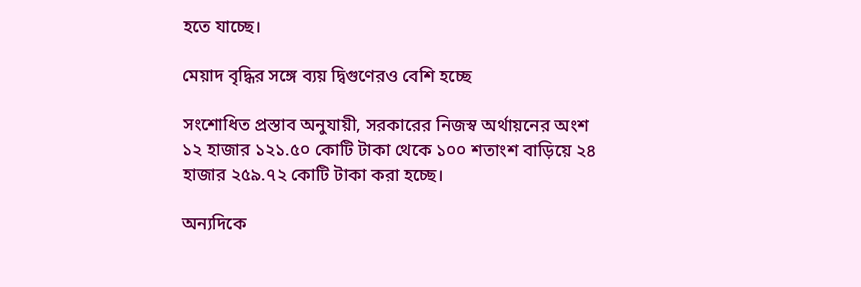হতে যাচ্ছে।

মেয়াদ বৃদ্ধির সঙ্গে ব্যয় দ্বিগুণেরও বেশি হচ্ছে

সংশোধিত প্রস্তাব অনুযায়ী, সরকারের নিজস্ব অর্থায়নের অংশ ১২ হাজার ১২১.৫০ কোটি টাকা থেকে ১০০ শতাংশ বাড়িয়ে ২৪ হাজার ২৫৯.৭২ কোটি টাকা করা হচ্ছে।

অন্যদিকে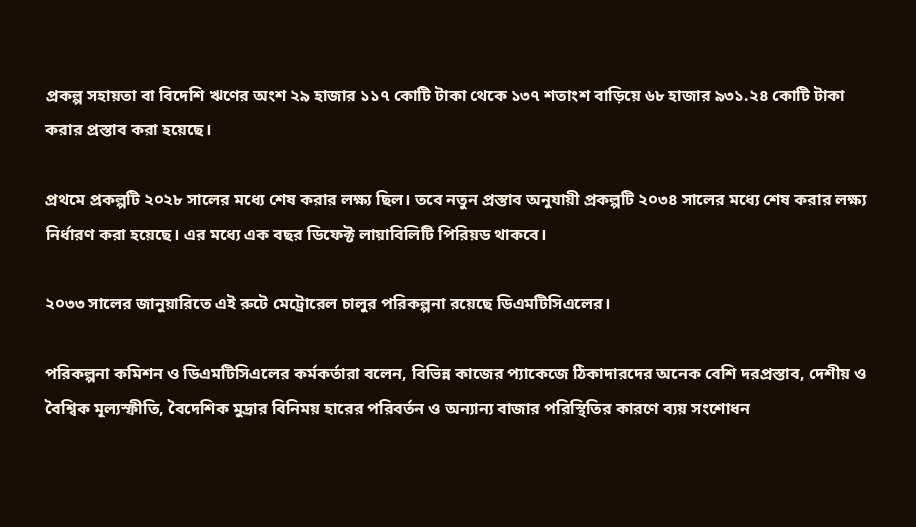প্রকল্প সহায়তা বা বিদেশি ঋণের অংশ ২৯ হাজার ১১৭ কোটি টাকা থেকে ১৩৭ শতাংশ বাড়িয়ে ৬৮ হাজার ৯৩১.২৪ কোটি টাকা করার প্রস্তাব করা হয়েছে।

প্রথমে প্রকল্পটি ২০২৮ সালের মধ্যে শেষ করার লক্ষ্য ছিল। তবে নতুন প্রস্তাব অনুযায়ী প্রকল্পটি ২০৩৪ সালের মধ্যে শেষ করার লক্ষ্য নির্ধারণ করা হয়েছে। এর মধ্যে এক বছর ডিফেক্ট লায়াবিলিটি পিরিয়ড থাকবে।

২০৩৩ সালের জানুয়ারিতে এই রুটে মেট্রোরেল চালুর পরিকল্পনা রয়েছে ডিএমটিসিএলের।

পরিকল্পনা কমিশন ও ডিএমটিসিএলের কর্মকর্তারা বলেন, বিভিন্ন কাজের প্যাকেজে ঠিকাদারদের অনেক বেশি দরপ্রস্তাব, দেশীয় ও বৈশ্বিক মূল্যস্ফীতি, বৈদেশিক মুদ্রার বিনিময় হারের পরিবর্তন ও অন্যান্য বাজার পরিস্থিতির কারণে ব্যয় সংশোধন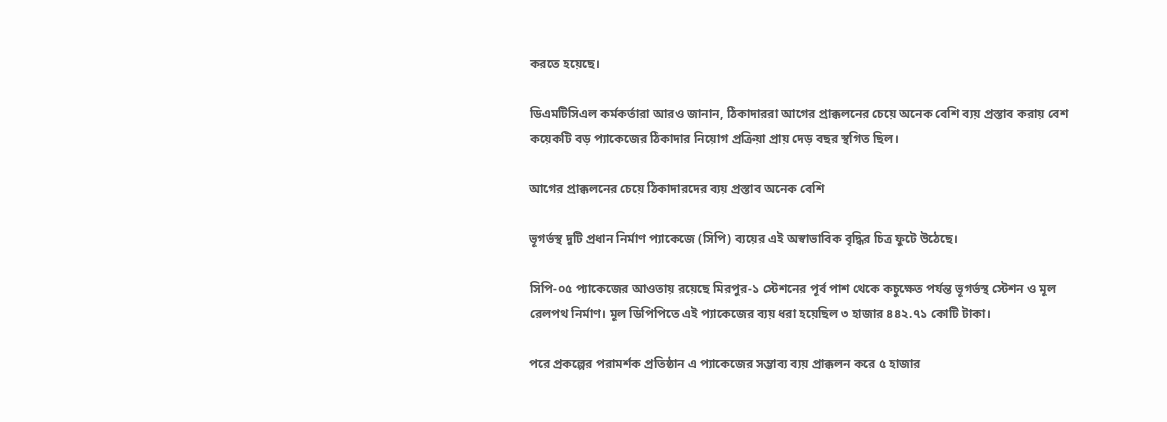করতে হয়েছে।

ডিএমটিসিএল কর্মকর্তারা আরও জানান, ঠিকাদাররা আগের প্রাক্কলনের চেয়ে অনেক বেশি ব্যয় প্রস্তাব করায় বেশ কয়েকটি বড় প্যাকেজের ঠিকাদার নিয়োগ প্রক্রিয়া প্রায় দেড় বছর স্থগিত ছিল।

আগের প্রাক্কলনের চেয়ে ঠিকাদারদের ব্যয় প্রস্তাব অনেক বেশি

ভূগর্ভস্থ দুটি প্রধান নির্মাণ প্যাকেজে (সিপি) ব্যয়ের এই অস্বাভাবিক বৃদ্ধির চিত্র ফুটে উঠেছে।

সিপি-০৫ প্যাকেজের আওতায় রয়েছে মিরপুর-১ স্টেশনের পূর্ব পাশ থেকে কচুক্ষেত পর্যন্ত ভূগর্ভস্থ স্টেশন ও মূল রেলপথ নির্মাণ। মূল ডিপিপিতে এই প্যাকেজের ব্যয় ধরা হয়েছিল ৩ হাজার ৪৪২.৭১ কোটি টাকা।

পরে প্রকল্পের পরামর্শক প্রতিষ্ঠান এ প্যাকেজের সম্ভাব্য ব্যয় প্রাক্কলন করে ৫ হাজার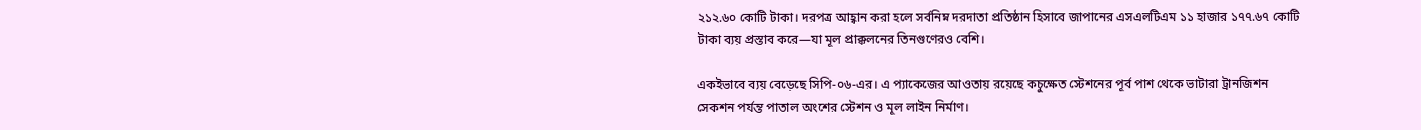২১২.৬০ কোটি টাকা। দরপত্র আহ্বান করা হলে সর্বনিম্ন দরদাতা প্রতিষ্ঠান হিসাবে জাপানের এসএলটিএম ১১ হাজার ১৭৭.৬৭ কোটি টাকা ব্যয় প্রস্তাব করে—যা মূল প্রাক্কলনের তিনগুণেরও বেশি।

একইভাবে ব্যয় বেড়েছে সিপি-০৬-এর। এ প্যাকেজের আওতায় রয়েছে কচুক্ষেত স্টেশনের পূর্ব পাশ থেকে ভাটারা ট্রানজিশন সেকশন পর্যন্ত পাতাল অংশের স্টেশন ও মূল লাইন নির্মাণ।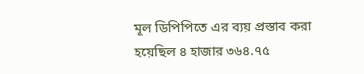মূল ডিপিপিতে এর ব্যয় প্রস্তাব করা হয়েছিল ৪ হাজার ৩৬৪.৭৫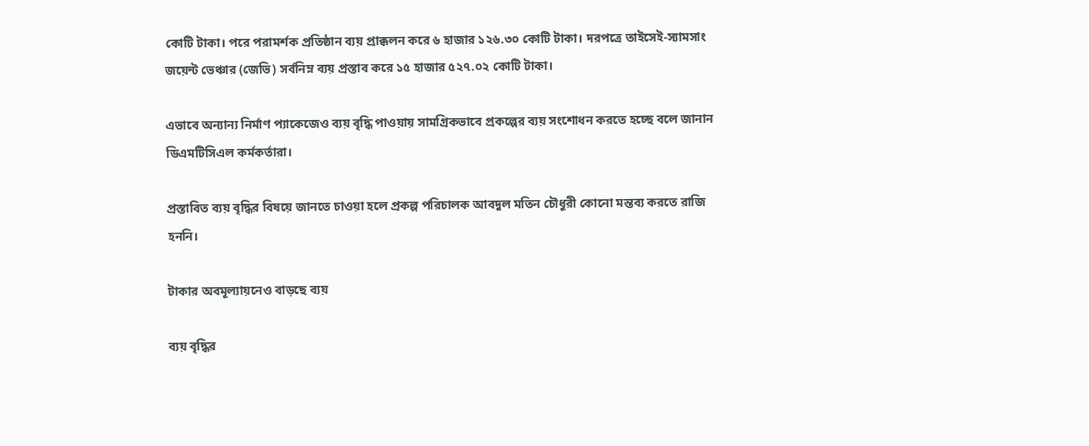কোটি টাকা। পরে পরামর্শক প্রতিষ্ঠান ব্যয় প্রাক্কলন করে ৬ হাজার ১২৬.৩০ কোটি টাকা। দরপত্রে তাইসেই-স্যামসাং জয়েন্ট ভেঞ্চার (জেভি) সর্বনিম্ন ব্যয় প্রস্তাব করে ১৫ হাজার ৫২৭.০২ কোটি টাকা।

এভাবে অন্যান্য নির্মাণ প্যাকেজেও ব্যয় বৃদ্ধি পাওয়ায় সামগ্রিকভাবে প্রকল্পের ব্যয় সংশোধন করতে হচ্ছে বলে জানান ডিএমটিসিএল কর্মকর্তারা।

প্রস্তাবিত ব্যয় বৃদ্ধির বিষয়ে জানতে চাওয়া হলে প্রকল্প পরিচালক আবদুল মতিন চৌধুরী কোনো মন্তব্য করতে রাজি হননি।

টাকার অবমূল্যায়নেও বাড়ছে ব্যয়

ব্যয় বৃদ্ধির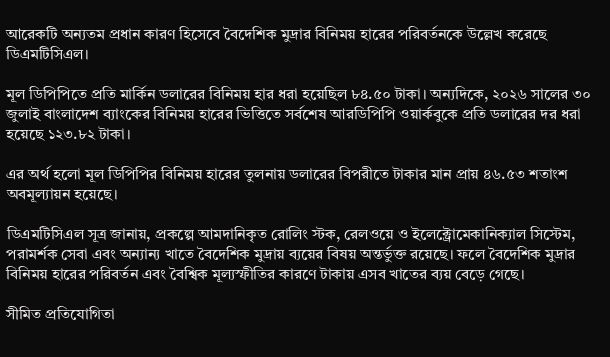আরেকটি অন্যতম প্রধান কারণ হিসেবে বৈদেশিক মুদ্রার বিনিময় হারের পরিবর্তনকে উল্লেখ করেছে ডিএমটিসিএল।

মূল ডিপিপিতে প্রতি মার্কিন ডলারের বিনিময় হার ধরা হয়েছিল ৮৪.৫০ টাকা। অন্যদিকে, ২০২৬ সালের ৩০ জুলাই বাংলাদেশ ব্যাংকের বিনিময় হারের ভিত্তিতে সর্বশেষ আরডিপিপি ওয়ার্কবুকে প্রতি ডলারের দর ধরা হয়েছে ১২৩.৮২ টাকা।

এর অর্থ হলো মূল ডিপিপির বিনিময় হারের তুলনায় ডলারের বিপরীতে টাকার মান প্রায় ৪৬.৫৩ শতাংশ অবমূল্যায়ন হয়েছে।

ডিএমটিসিএল সূত্র জানায়, প্রকল্পে আমদানিকৃত রোলিং স্টক, রেলওয়ে ও ইলেক্ট্রোমেকানিক্যাল সিস্টেম, পরামর্শক সেবা এবং অন্যান্য খাতে বৈদেশিক মুদ্রায় ব্যয়ের বিষয় অন্তর্ভুক্ত রয়েছে। ফলে বৈদেশিক মুদ্রার বিনিময় হারের পরিবর্তন এবং বৈশ্বিক মূল্যস্ফীতির কারণে টাকায় এসব খাতের ব্যয় বেড়ে গেছে।

সীমিত প্রতিযোগিতা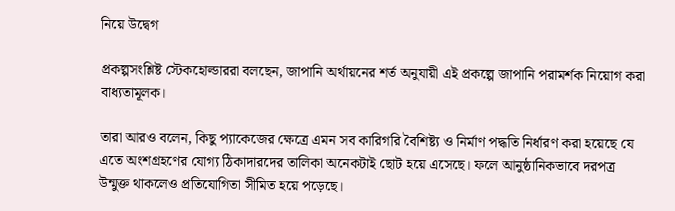নিয়ে উদ্বেগ

প্রকল্পসংশ্লিষ্ট স্টেকহোল্ডাররা বলছেন, জাপানি অর্থায়নের শর্ত অনুযায়ী এই প্রকল্পে জাপানি পরামর্শক নিয়োগ করা বাধ্যতামূলক।

তারা আরও বলেন, কিছু প্যাকেজের ক্ষেত্রে এমন সব কারিগরি বৈশিষ্ট্য ও নির্মাণ পদ্ধতি নির্ধারণ করা হয়েছে যে এতে অংশগ্রহণের যোগ্য ঠিকাদারদের তালিকা অনেকটাই ছোট হয়ে এসেছে। ফলে আনুষ্ঠানিকভাবে দরপত্র উন্মুক্ত থাকলেও প্রতিযোগিতা সীমিত হয়ে পড়েছে।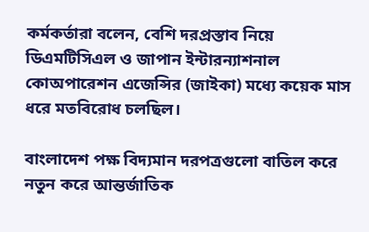কর্মকর্তারা বলেন, বেশি দরপ্রস্তাব নিয়ে ডিএমটিসিএল ও জাপান ইন্টারন্যাশনাল কোঅপারেশন এজেন্সির (জাইকা) মধ্যে কয়েক মাস ধরে মতবিরোধ চলছিল।

বাংলাদেশ পক্ষ বিদ্যমান দরপত্রগুলো বাতিল করে নতুন করে আন্তর্জাতিক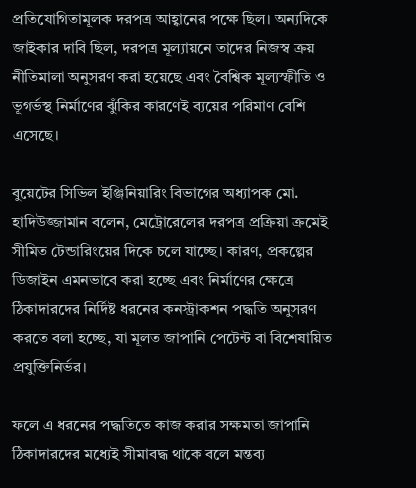প্রতিযোগিতামূলক দরপত্র আহ্বানের পক্ষে ছিল। অন্যদিকে জাইকার দাবি ছিল, দরপত্র মূল্যায়নে তাদের নিজস্ব ক্রয় নীতিমালা অনুসরণ করা হয়েছে এবং বৈশ্বিক মূল্যস্ফীতি ও ভূগর্ভস্থ নির্মাণের ঝুঁকির কারণেই ব্যয়ের পরিমাণ বেশি এসেছে।

বুয়েটের সিভিল ইঞ্জিনিয়ারিং বিভাগের অধ্যাপক মো. হাদিউজ্জামান বলেন, মেট্রোরেলের দরপত্র প্রক্রিয়া ক্রমেই সীমিত টেন্ডারিংয়ের দিকে চলে যাচ্ছে। কারণ, প্রকল্পের ডিজাইন এমনভাবে করা হচ্ছে এবং নির্মাণের ক্ষেত্রে ঠিকাদারদের নির্দিষ্ট ধরনের কনস্ট্রাকশন পদ্ধতি অনুসরণ করতে বলা হচ্ছে, যা মূলত জাপানি পেটেন্ট বা বিশেষায়িত প্রযুক্তিনির্ভর।

ফলে এ ধরনের পদ্ধতিতে কাজ করার সক্ষমতা জাপানি ঠিকাদারদের মধ্যেই সীমাবদ্ধ থাকে বলে মন্তব্য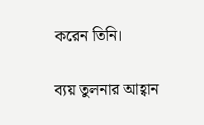করেন তিনি।

ব্যয় তুলনার আহ্বান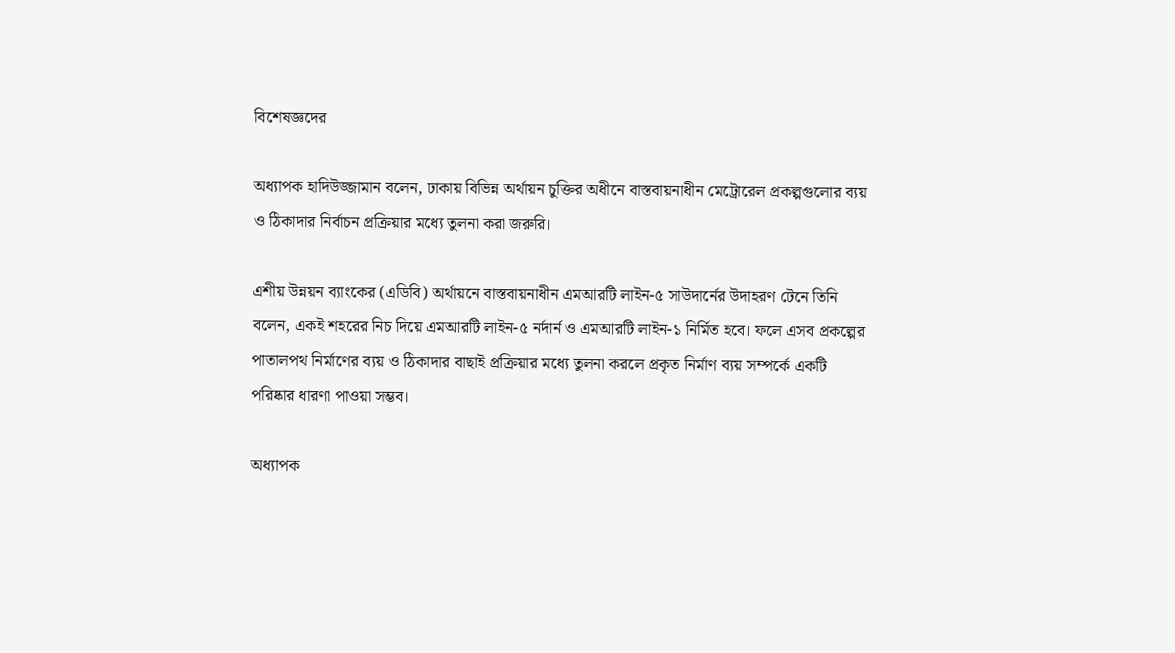বিশেষজ্ঞদের

অধ্যাপক হাদিউজ্জামান বলেন, ঢাকায় বিভিন্ন অর্থায়ন চুক্তির অধীনে বাস্তবায়নাধীন মেট্রোরেল প্রকল্পগুলোর ব্যয় ও ঠিকাদার নির্বাচন প্রক্রিয়ার মধ্যে তুলনা করা জরুরি।

এশীয় উন্নয়ন ব্যাংকের (এডিবি) অর্থায়নে বাস্তবায়নাধীন এমআরটি লাইন-৫ সাউদার্নের উদাহরণ টেনে তিনি বলেন, একই শহরের নিচ দিয়ে এমআরটি লাইন-৫ নর্দার্ন ও এমআরটি লাইন-১ নির্মিত হবে। ফলে এসব প্রকল্পের পাতালপথ নির্মাণের ব্যয় ও ঠিকাদার বাছাই প্রক্রিয়ার মধ্যে তুলনা করলে প্রকৃত নির্মাণ ব্যয় সম্পর্কে একটি পরিষ্কার ধারণা পাওয়া সম্ভব।

অধ্যাপক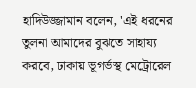হাদিউজ্জামান বলেন, 'এই ধরনের তুলনা আমাদের বুঝতে সাহায্য করবে, ঢাকায় ভূগর্ভস্থ মেট্রোরেল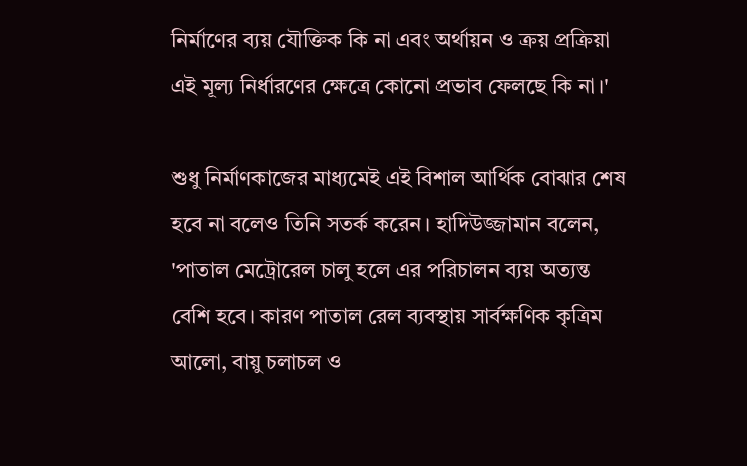নির্মাণের ব্যয় যৌক্তিক কি না এবং অর্থায়ন ও ক্রয় প্রক্রিয়া এই মূল্য নির্ধারণের ক্ষেত্রে কোনো প্রভাব ফেলছে কি না।'

শুধু নির্মাণকাজের মাধ্যমেই এই বিশাল আর্থিক বোঝার শেষ হবে না বলেও তিনি সতর্ক করেন। হাদিউজ্জামান বলেন, 'পাতাল মেট্রোরেল চালু হলে এর পরিচালন ব্যয় অত্যন্ত বেশি হবে। কারণ পাতাল রেল ব্যবস্থায় সার্বক্ষণিক কৃত্রিম আলো, বায়ু চলাচল ও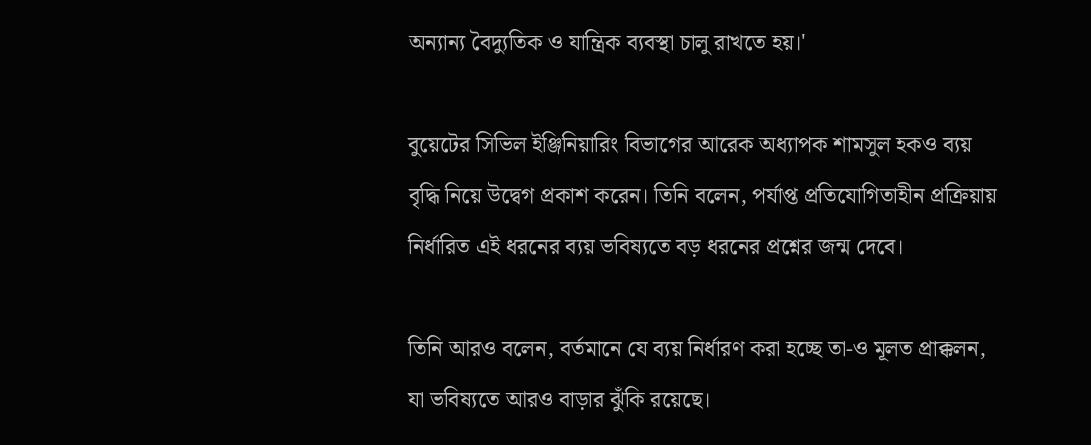অন্যান্য বৈদ্যুতিক ও যান্ত্রিক ব্যবস্থা চালু রাখতে হয়।'

বুয়েটের সিভিল ইঞ্জিনিয়ারিং বিভাগের আরেক অধ্যাপক শামসুল হকও ব্যয় বৃদ্ধি নিয়ে উদ্বেগ প্রকাশ করেন। তিনি বলেন, পর্যাপ্ত প্রতিযোগিতাহীন প্রক্রিয়ায় নির্ধারিত এই ধরনের ব্যয় ভবিষ্যতে বড় ধরনের প্রশ্নের জন্ম দেবে।

তিনি আরও বলেন, বর্তমানে যে ব্যয় নির্ধারণ করা হচ্ছে তা-ও মূলত প্রাক্কলন, যা ভবিষ্যতে আরও বাড়ার ঝুঁকি রয়েছে।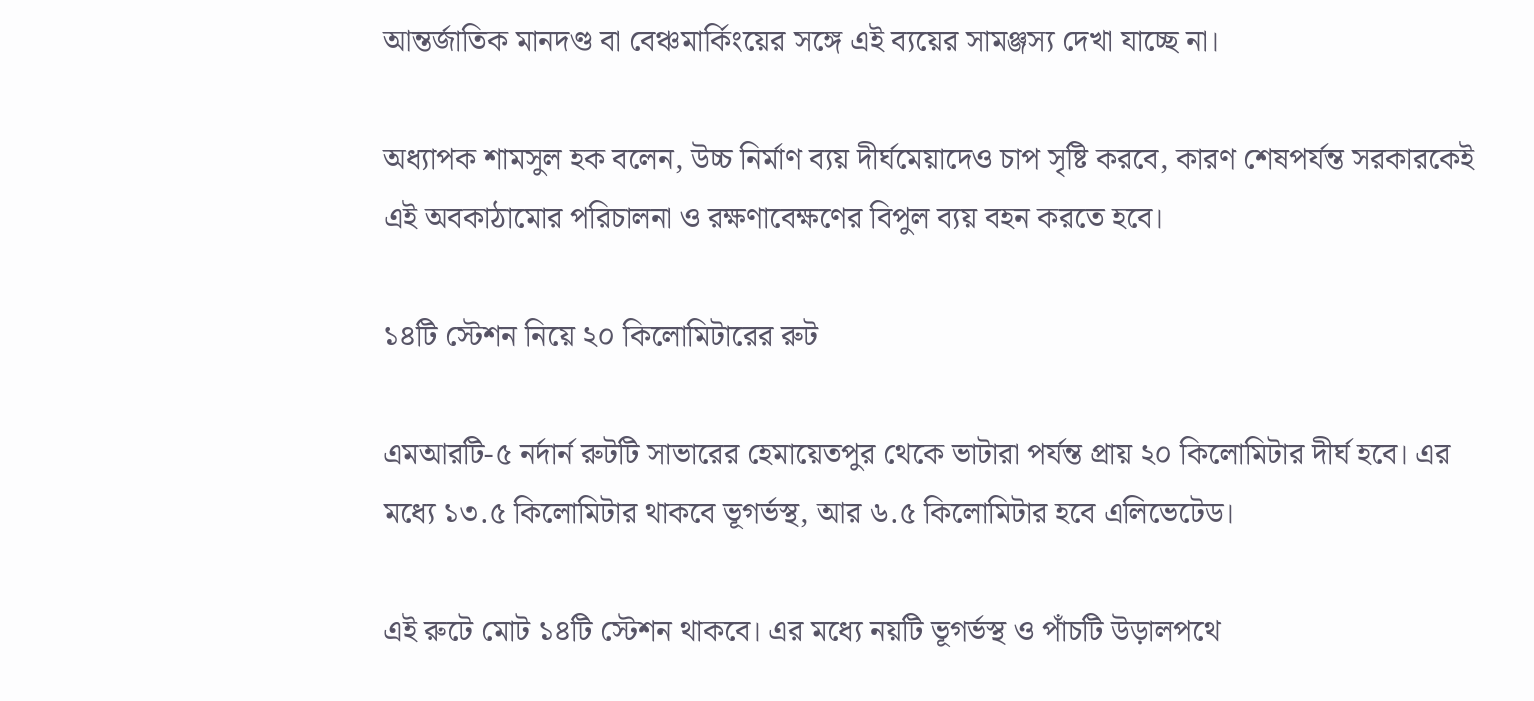আন্তর্জাতিক মানদণ্ড বা বেঞ্চমার্কিংয়ের সঙ্গে এই ব্যয়ের সামঞ্জস্য দেখা যাচ্ছে না।

অধ্যাপক শামসুল হক বলেন, উচ্চ নির্মাণ ব্যয় দীর্ঘমেয়াদেও চাপ সৃষ্টি করবে, কারণ শেষপর্যন্ত সরকারকেই এই অবকাঠামোর পরিচালনা ও রক্ষণাবেক্ষণের বিপুল ব্যয় বহন করতে হবে।

১৪টি স্টেশন নিয়ে ২০ কিলোমিটারের রুট

এমআরটি-৫ নর্দার্ন রুটটি সাভারের হেমায়েতপুর থেকে ভাটারা পর্যন্ত প্রায় ২০ কিলোমিটার দীর্ঘ হবে। এর মধ্যে ১৩.৫ কিলোমিটার থাকবে ভূগর্ভস্থ, আর ৬.৫ কিলোমিটার হবে এলিভেটেড।

এই রুটে মোট ১৪টি স্টেশন থাকবে। এর মধ্যে নয়টি ভূগর্ভস্থ ও পাঁচটি উড়ালপথে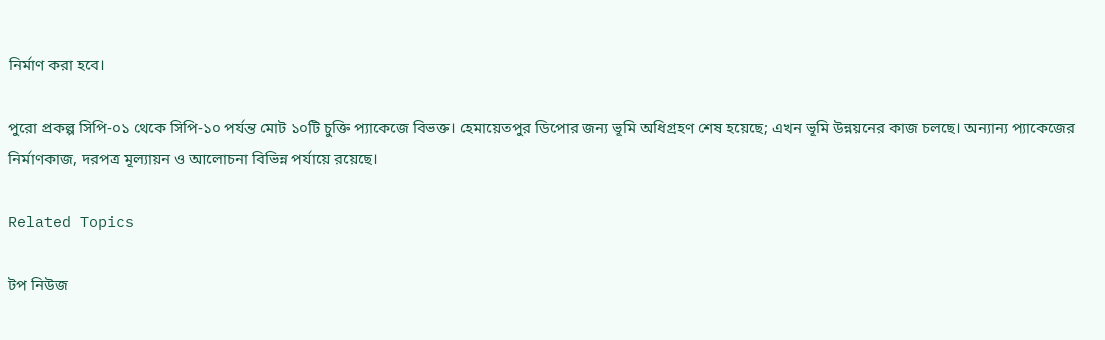নির্মাণ করা হবে।

পুরো প্রকল্প সিপি-০১ থেকে সিপি-১০ পর্যন্ত মোট ১০টি চুক্তি প্যাকেজে বিভক্ত। হেমায়েতপুর ডিপোর জন্য ভূমি অধিগ্রহণ শেষ হয়েছে; এখন ভূমি উন্নয়নের কাজ চলছে। অন্যান্য প্যাকেজের নির্মাণকাজ, দরপত্র মূল্যায়ন ও আলোচনা বিভিন্ন পর্যায়ে রয়েছে।

Related Topics

টপ নিউজ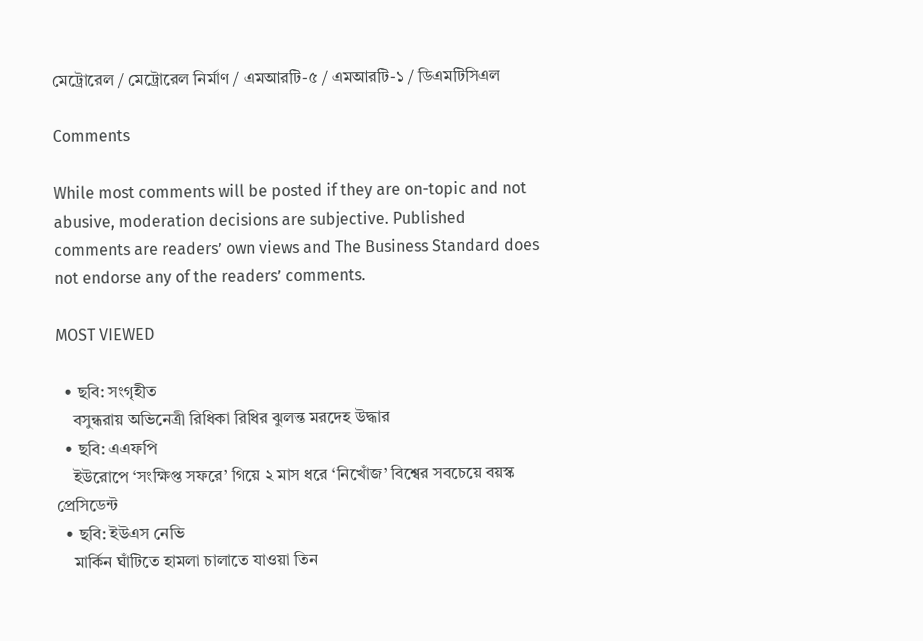মেট্রোরেল / মেট্রোরেল নির্মাণ / এমআরটি-৫ / এমআরটি-১ / ডিএমটিসিএল

Comments

While most comments will be posted if they are on-topic and not abusive, moderation decisions are subjective. Published comments are readers’ own views and The Business Standard does not endorse any of the readers’ comments.

MOST VIEWED

  • ছবি: সংগৃহীত
    বসুন্ধরায় অভিনেত্রী রিধিকা রিধির ঝুলন্ত মরদেহ উদ্ধার
  • ছবি: এএফপি
    ইউরোপে ‘সংক্ষিপ্ত সফরে’ গিয়ে ২ মাস ধরে ‘নিখোঁজ’ বিশ্বের সবচেয়ে বয়স্ক প্রেসিডেন্ট
  • ছবি: ইউএস নেভি
    মার্কিন ঘাঁটিতে হামলা চালাতে যাওয়া তিন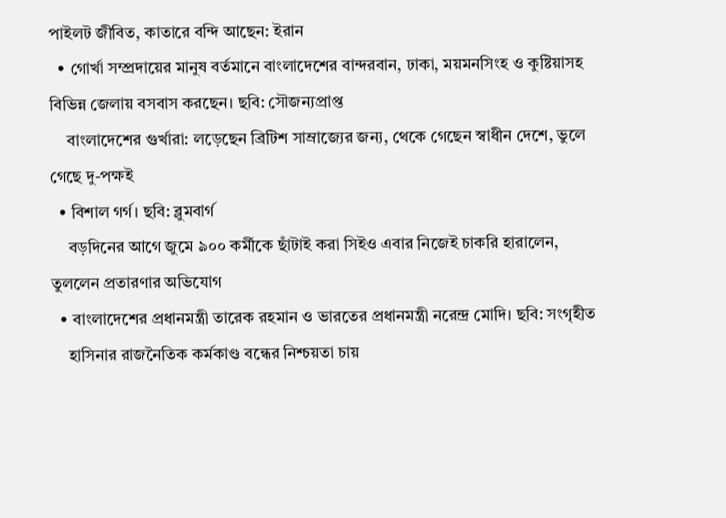পাইলট জীবিত, কাতারে বন্দি আছেন: ইরান
  • গোর্খা সম্প্রদায়ের মানুষ বর্তমানে বাংলাদেশের বান্দরবান, ঢাকা, ময়মনসিংহ ও কুষ্টিয়াসহ বিভিন্ন জেলায় বসবাস করছেন। ছবি: সৌজন্যপ্রাপ্ত
    বাংলাদেশের গুর্খারা: লড়েছেন ব্রিটিশ সাম্রাজ্যের জন্য, থেকে গেছেন স্বাধীন দেশে, ভুলে গেছে দু-পক্ষই
  • বিশাল গর্গ। ছবি: ব্লুমবার্গ
    বড়দিনের আগে জুমে ৯০০ কর্মীকে ছাঁটাই করা সিইও এবার নিজেই চাকরি হারালেন, তুললেন প্রতারণার অভিযোগ
  • বাংলাদেশের প্রধানমন্ত্রী তারেক রহমান ও ভারতের প্রধানমন্ত্রী নরেন্দ্র মোদি। ছবি: সংগৃহীত
    হাসিনার রাজনৈতিক কর্মকাণ্ড বন্ধের নিশ্চয়তা চায়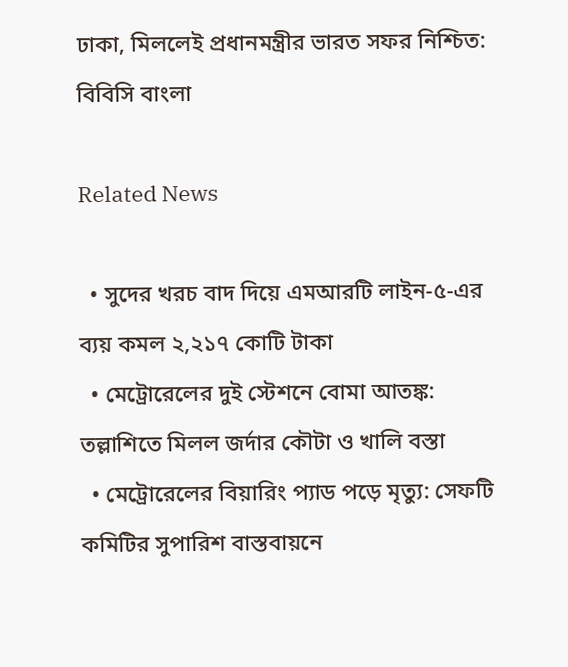ঢাকা, মিললেই প্রধানমন্ত্রীর ভারত সফর নিশ্চিত: বিবিসি বাংলা

Related News

  • সুদের খরচ বাদ দিয়ে এমআরটি লাইন-৫-এর ব্যয় কমল ২,২১৭ কোটি টাকা
  • মেট্রোরেলের দুই স্টেশনে বোমা আতঙ্ক: তল্লাশিতে মিলল জর্দার কৌটা ও খালি বস্তা
  • মেট্রোরেলের বিয়ারিং প্যাড পড়ে মৃত্যু: সেফটি কমিটির সুপারিশ বাস্তবায়নে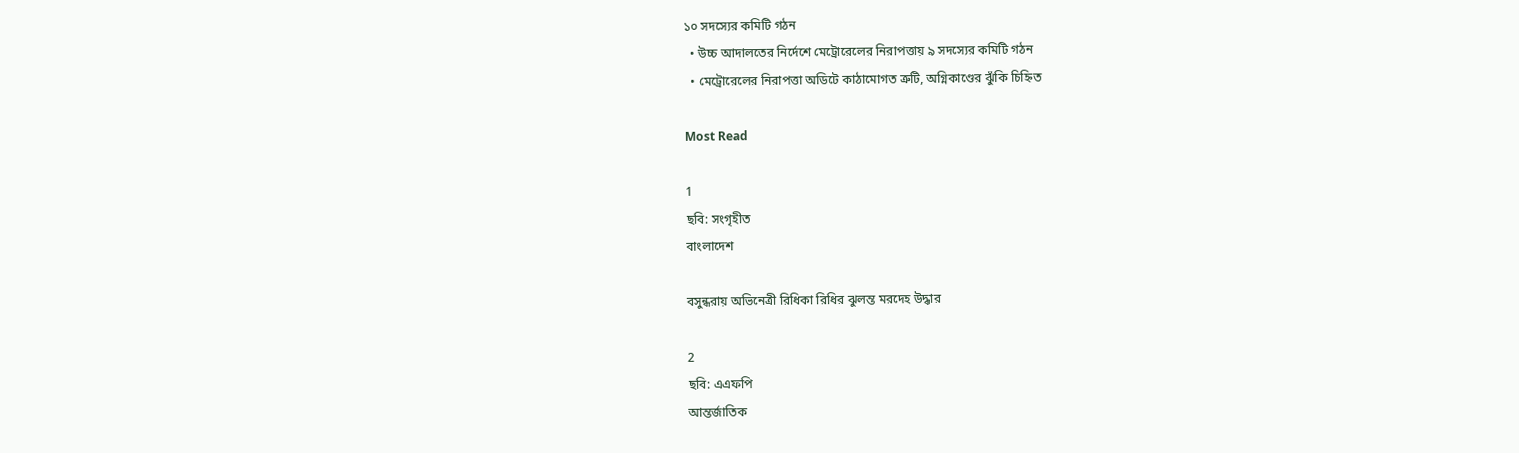১০ সদস্যের কমিটি গঠন
  • উচ্চ আদালতের নির্দেশে মেট্রোরেলের নিরাপত্তায় ৯ সদস্যের কমিটি গঠন
  • মেট্রোরেলের নিরাপত্তা অডিটে কাঠামোগত ত্রুটি, অগ্নিকাণ্ডের ঝুঁকি চিহ্নিত

Most Read

1
ছবি: সংগৃহীত
বাংলাদেশ

বসুন্ধরায় অভিনেত্রী রিধিকা রিধির ঝুলন্ত মরদেহ উদ্ধার

2
ছবি: এএফপি
আন্তর্জাতিক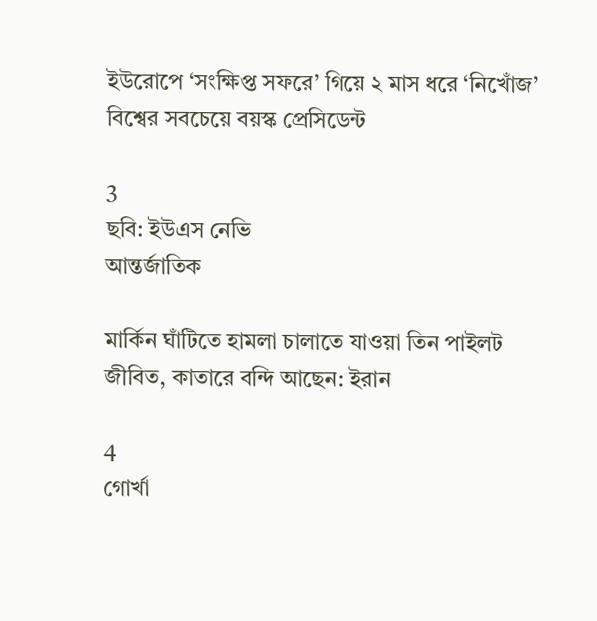ইউরোপে ‘সংক্ষিপ্ত সফরে’ গিয়ে ২ মাস ধরে ‘নিখোঁজ’ বিশ্বের সবচেয়ে বয়স্ক প্রেসিডেন্ট

3
ছবি: ইউএস নেভি
আন্তর্জাতিক

মার্কিন ঘাঁটিতে হামলা চালাতে যাওয়া তিন পাইলট জীবিত, কাতারে বন্দি আছেন: ইরান

4
গোর্খা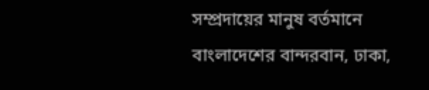সম্প্রদায়ের মানুষ বর্তমানে বাংলাদেশের বান্দরবান, ঢাকা,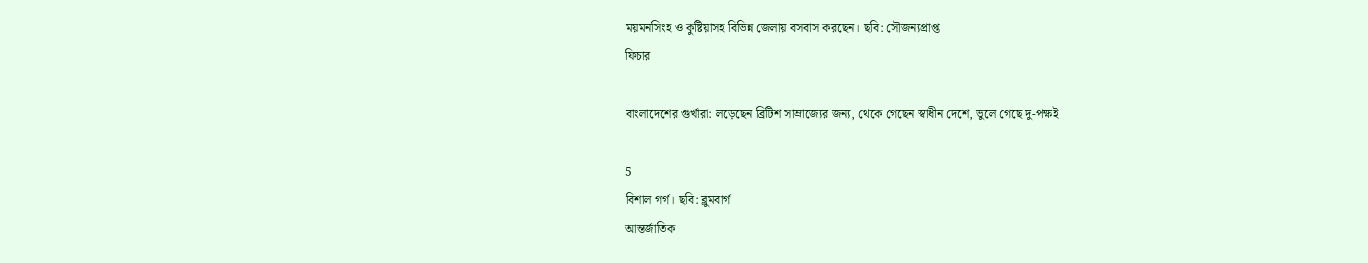ময়মনসিংহ ও কুষ্টিয়াসহ বিভিন্ন জেলায় বসবাস করছেন। ছবি: সৌজন্যপ্রাপ্ত
ফিচার

বাংলাদেশের গুর্খারা: লড়েছেন ব্রিটিশ সাম্রাজ্যের জন্য, থেকে গেছেন স্বাধীন দেশে, ভুলে গেছে দু-পক্ষই

5
বিশাল গর্গ। ছবি: ব্লুমবার্গ
আন্তর্জাতিক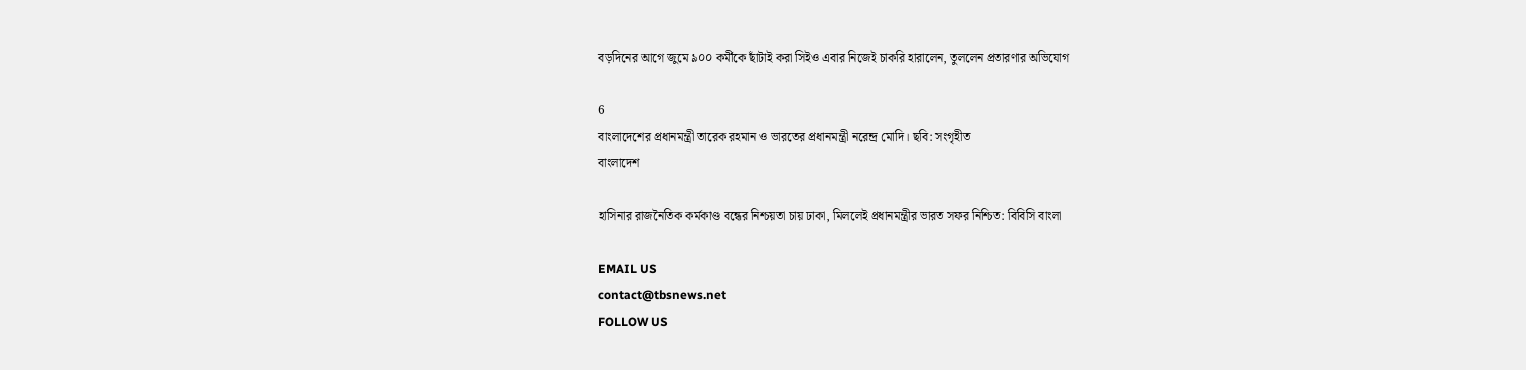বড়দিনের আগে জুমে ৯০০ কর্মীকে ছাঁটাই করা সিইও এবার নিজেই চাকরি হারালেন, তুললেন প্রতারণার অভিযোগ

6
বাংলাদেশের প্রধানমন্ত্রী তারেক রহমান ও ভারতের প্রধানমন্ত্রী নরেন্দ্র মোদি। ছবি: সংগৃহীত
বাংলাদেশ

হাসিনার রাজনৈতিক কর্মকাণ্ড বন্ধের নিশ্চয়তা চায় ঢাকা, মিললেই প্রধানমন্ত্রীর ভারত সফর নিশ্চিত: বিবিসি বাংলা

EMAIL US
contact@tbsnews.net
FOLLOW US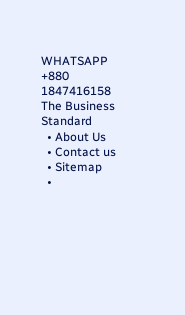WHATSAPP
+880 1847416158
The Business Standard
  • About Us
  • Contact us
  • Sitemap
  •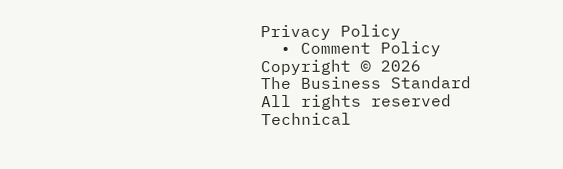Privacy Policy
  • Comment Policy
Copyright © 2026
The Business Standard All rights reserved
Technical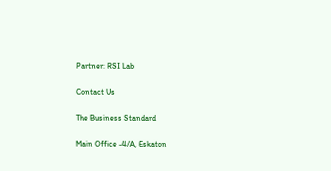Partner: RSI Lab

Contact Us

The Business Standard

Main Office -4/A, Eskaton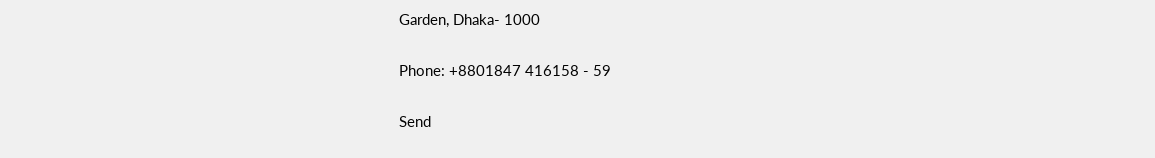Garden, Dhaka- 1000

Phone: +8801847 416158 - 59

Send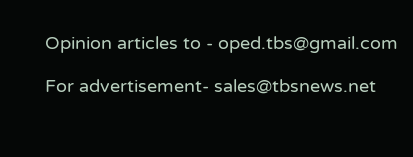Opinion articles to - oped.tbs@gmail.com

For advertisement- sales@tbsnews.net